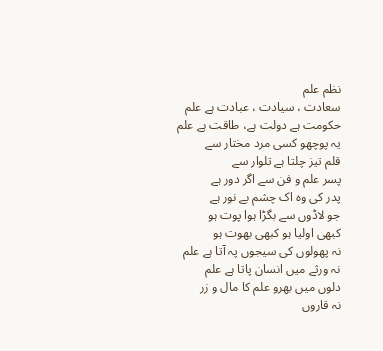نظم علم
سعادت ، سیادت ، عبادت ہے علم
حکومت ہے دولت ہے، طاقت ہے علم
یہ پوچھو کسی مرد مختار سے
قلم تیز چلتا ہے تلوار سے
پسر علم و فن سے اگر دور ہے
پدر کی وہ اک چشم بے نور ہے
جو لاڈوں سے بگڑا ہوا پوت ہو
کبھی اولیا ہو کبھی بھوت ہو
نہ پھولوں کی سیجوں پہ آتا ہے علم
نہ ورثے میں انسان پاتا ہے علم
دلوں میں بھرو علم کا مال و زر
نہ قاروں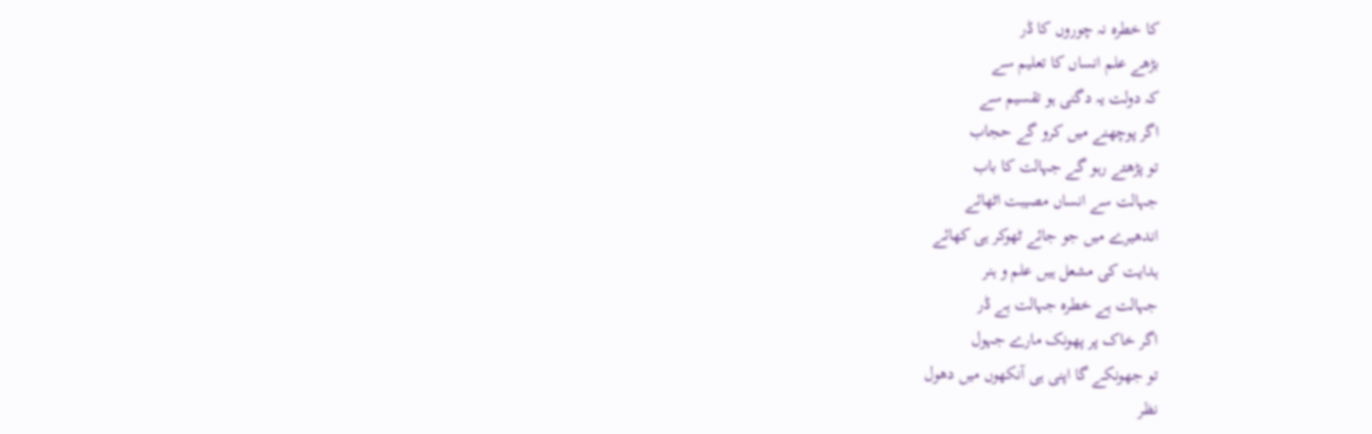کا خطرہ نہ چوروں کا ڈر
بڑھے علم انساں کا تعلیم سے
کہ دولت یہ دگنی ہو تقسیم سے
اگر پوچھنے میں کرو گے حجاب
تو پڑھتے رہو گے جہالت کا باب
جہالت سے انساں مصیبت اٹھائے
اندھیرے میں جو جائے ٹھوکر ہی کھائے
ہدایت کی مشعل ہیں علم و ہنر
جہالت ہے خطرہ جہالت ہے ڈر
اگر خاک پر پھونک مارے جہول
تو جھونکے گا اپنی ہی آنکھوں میں دھول
نظر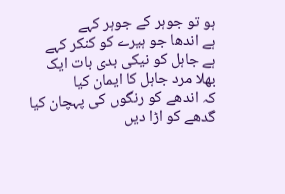ہو تو جوہر کے جوہر کہے
ہے اندھا جو ہیرے کو کنکر کہے
ہے جاہل کو نیکی بدی بات ایک
بھلا مرد جاہل کا ایمان کیا
کہ اندھے کو رنگوں کی پہچان کیا
گدھے کو اڑا دیں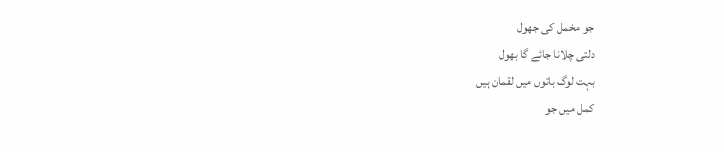جو مخمل کی جھول
دلتی چلانا جائے گا بھول
بہت لوگ باتوں میں لقمان ہیں
کمل میں جو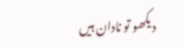دیکھو تو نادان ہیں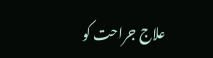علاج جراحت کو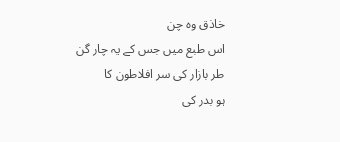خاذق وہ چن
اس طبع میں جس کے یہ چار گن
طر بازار کی سر افلاطون کا
ہو بدر کی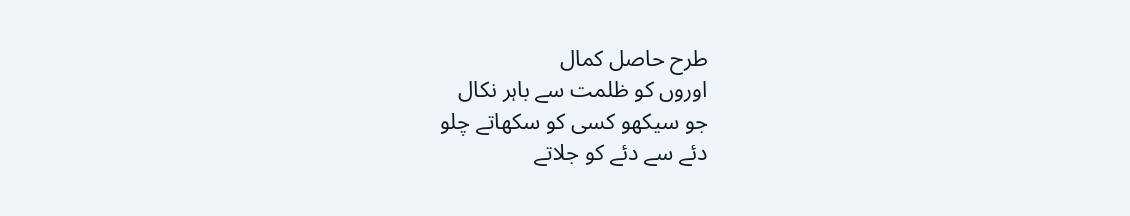طرح حاصل کمال
اوروں کو ظلمت سے باہر نکال
جو سیکھو کسی کو سکھاتے چلو
دئے سے دئے کو جلاتے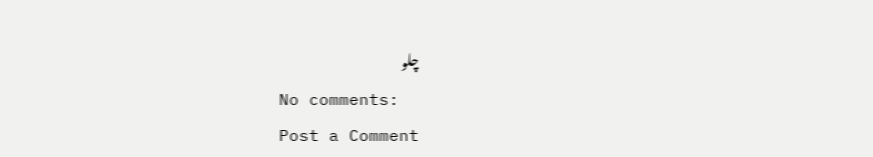چلو
No comments:
Post a Comment